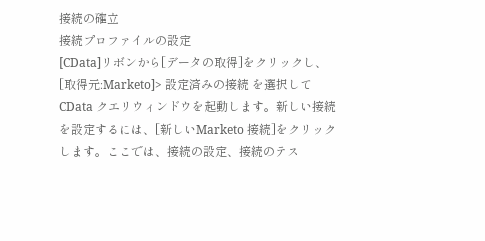接続の確立
接続プロファイルの設定
[CData]リボンから[データの取得]をクリックし、[取得元:Marketo]> 設定済みの接続 を選択してCData クエリウィンドウを起動します。新しい接続を設定するには、[新しいMarketo 接続]をクリックします。ここでは、接続の設定、接続のテス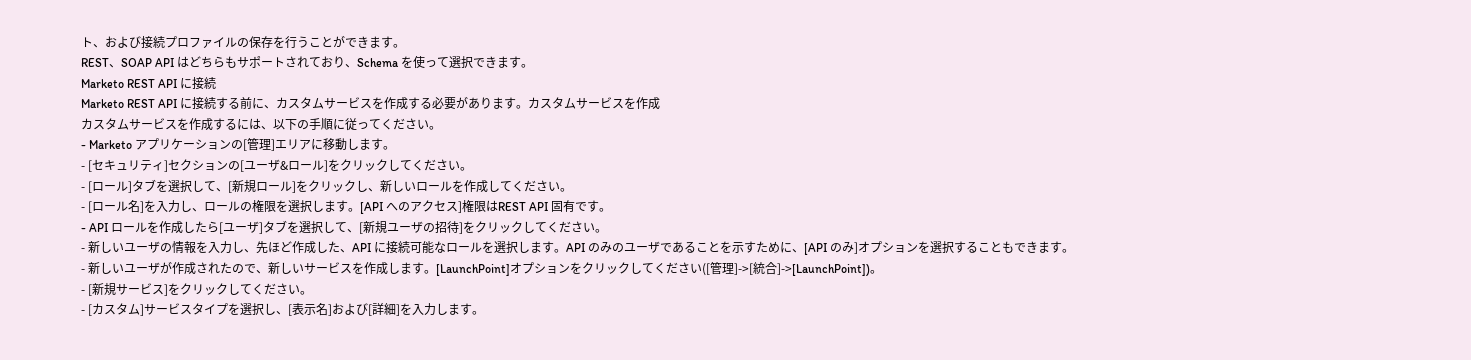ト、および接続プロファイルの保存を行うことができます。
REST、SOAP API はどちらもサポートされており、Schema を使って選択できます。
Marketo REST API に接続
Marketo REST API に接続する前に、カスタムサービスを作成する必要があります。カスタムサービスを作成
カスタムサービスを作成するには、以下の手順に従ってください。
- Marketo アプリケーションの[管理]エリアに移動します。
- [セキュリティ]セクションの[ユーザ&ロール]をクリックしてください。
- [ロール]タブを選択して、[新規ロール]をクリックし、新しいロールを作成してください。
- [ロール名]を入力し、ロールの権限を選択します。[API へのアクセス]権限はREST API 固有です。
- API ロールを作成したら[ユーザ]タブを選択して、[新規ユーザの招待]をクリックしてください。
- 新しいユーザの情報を入力し、先ほど作成した、API に接続可能なロールを選択します。API のみのユーザであることを示すために、[API のみ]オプションを選択することもできます。
- 新しいユーザが作成されたので、新しいサービスを作成します。[LaunchPoint]オプションをクリックしてください([管理]->[統合]->[LaunchPoint])。
- [新規サービス]をクリックしてください。
- [カスタム]サービスタイプを選択し、[表示名]および[詳細]を入力します。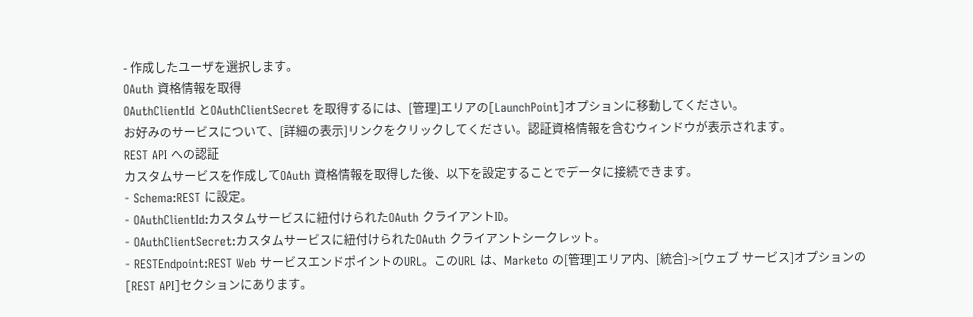- 作成したユーザを選択します。
OAuth 資格情報を取得
OAuthClientId とOAuthClientSecret を取得するには、[管理]エリアの[LaunchPoint]オプションに移動してください。
お好みのサービスについて、[詳細の表示]リンクをクリックしてください。認証資格情報を含むウィンドウが表示されます。
REST API への認証
カスタムサービスを作成してOAuth 資格情報を取得した後、以下を設定することでデータに接続できます。
- Schema:REST に設定。
- OAuthClientId:カスタムサービスに紐付けられたOAuth クライアントID。
- OAuthClientSecret:カスタムサービスに紐付けられたOAuth クライアントシークレット。
- RESTEndpoint:REST Web サービスエンドポイントのURL。このURL は、Marketo の[管理]エリア内、[統合]->[ウェブ サービス]オプションの[REST API]セクションにあります。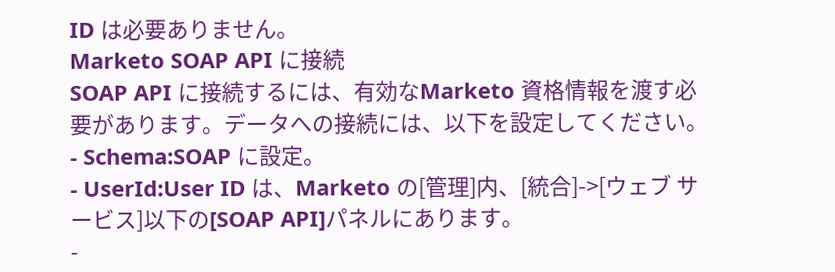ID は必要ありません。
Marketo SOAP API に接続
SOAP API に接続するには、有効なMarketo 資格情報を渡す必要があります。データへの接続には、以下を設定してください。
- Schema:SOAP に設定。
- UserId:User ID は、Marketo の[管理]内、[統合]->[ウェブ サービス]以下の[SOAP API]パネルにあります。
-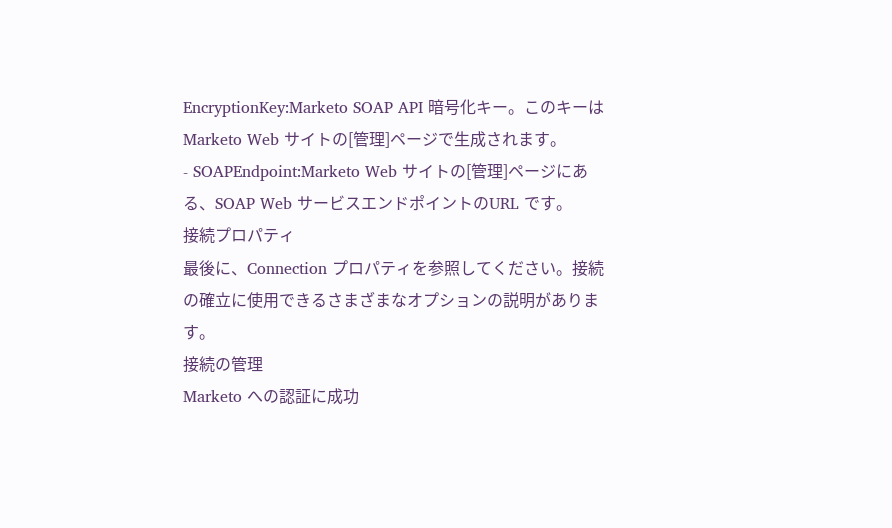EncryptionKey:Marketo SOAP API 暗号化キー。このキーはMarketo Web サイトの[管理]ページで生成されます。
- SOAPEndpoint:Marketo Web サイトの[管理]ページにある、SOAP Web サービスエンドポイントのURL です。
接続プロパティ
最後に、Connection プロパティを参照してください。接続の確立に使用できるさまざまなオプションの説明があります。
接続の管理
Marketo への認証に成功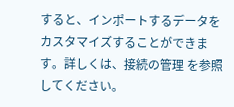すると、インポートするデータをカスタマイズすることができます。詳しくは、接続の管理 を参照してください。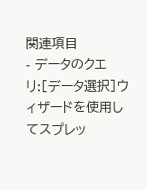関連項目
- データのクエリ:[データ選択]ウィザードを使用してスプレッ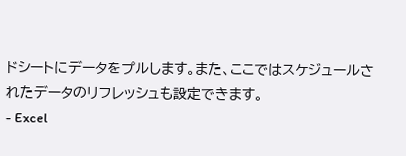ドシートにデータをプルします。また、ここではスケジュールされたデータのリフレッシュも設定できます。
- Excel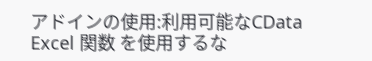アドインの使用:利用可能なCData Excel 関数 を使用するな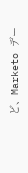ど、Marketo デー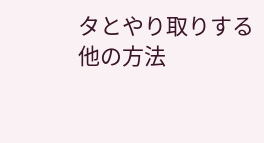タとやり取りする他の方法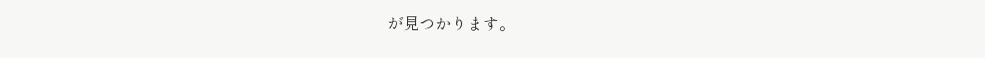が見つかります。